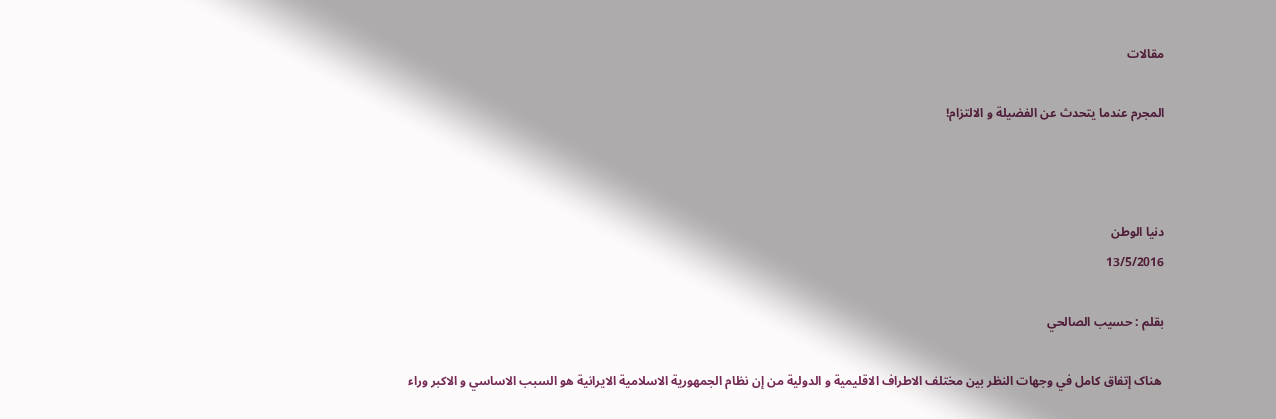مقالات

المجرم عندما يتحدث عن الفضيلة و الالتزام!



دنيا الوطن
13/5/2016

بقلم : حسيب الصالحي

 هناک إتفاق کامل في وجهات النظر بين مختلف الاطراف الاقليمية و الدولية من إن نظام الجمهورية الاسلامية الايرانية هو السبب الاساسي و الاکبر وراء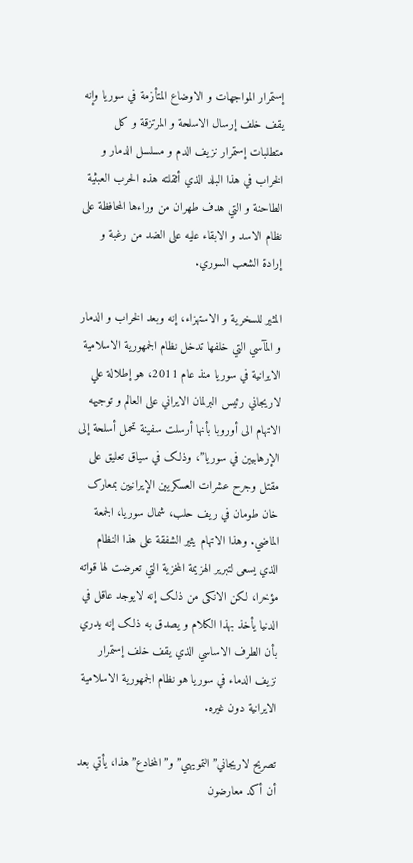إستمرار المواجهات و الاوضاع المتأزمة في سوريا وإنه يقف خلف إرسال الاسلحة و المرتزقة و کل متطلبات إستمرار نزيف الدم و مسلسل الدمار و الخراب في هذا البلد الذي أثقلته هذه الحرب العبثية الطاحنة و التي هدف طهران من وراءها المحافظة علی نظام الاسد و الابقاء عليه علی الضد من رغبة و إرادة الشعب السوري.

المثير للسخرية و الاستهزاء، إنه وبعد الخراب و الدمار و المآسي التي خلفها تدخل نظام الجمهورية الاسلامية الايرانية في سوريا منذ عام 2011، هو إطلالة علي لاريجاني رئيس البرلمان الايراني علی العالم و توجيهه الاتهام الی أوروبا بأنها أرسلت سفينة تحمل أسلحة إلی الإرهابيين في سوريا”، وذلک في سياق تعليق علی مقتل وجرح عشرات العسکريين الإيرانيين بمعارک خان طومان في ريف حلب، شمال سوريا، الجمعة الماضي. وهذا الاتهام يثير الشفقة علی هذا النظام الذي يسعی لتبرير الهزيمة المخزية التي تعرضت لها قواته مؤخرا، لکن الانکی من ذلک إنه لايوجد عاقل في الدنيا يأخذ بهذا الکلام و يصدق به ذلک إنه يدري بأن الطرف الاساسي الذي يقف خلف إستمرار نزيف الدماء في سوريا هو نظام الجمهورية الاسلامية الايرانية دون غيره.

تصريح لاريجاني”التمويهي”و”المخادع”هذا، يأتي بعد أن أکد معارضون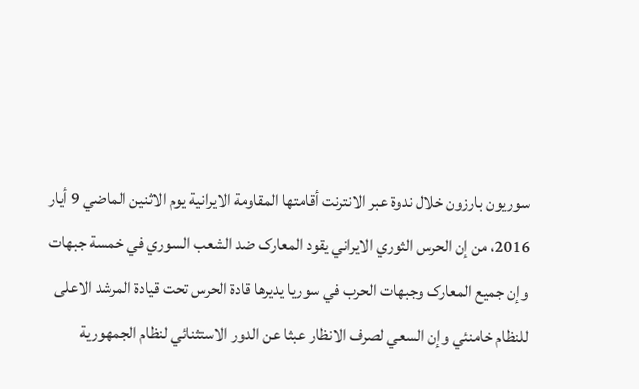سوريون بارزون خلال ندوة عبر الانترنت أقامتها المقاومة الايرانية يوم الاثنين الماضي 9 أيار 2016، من إن الحرس الثوري الايراني يقود المعارک ضد الشعب السوري في خمسة جبهات وإن جميع المعارک وجبهات الحرب في سوريا يديرها قادة الحرس تحت قيادة المرشد الاعلی للنظام خامنئي وإن السعي لصرف الانظار عبثا عن الدور الاستثنائي لنظام الجمهورية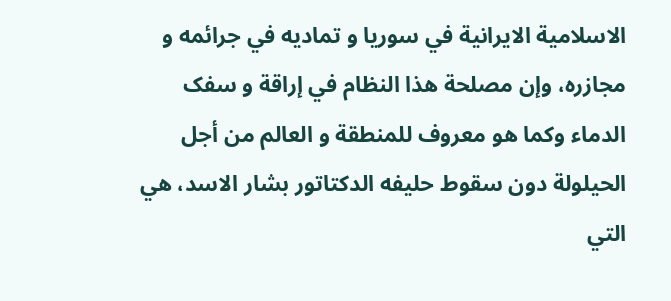الاسلامية الايرانية في سوريا و تماديه في جرائمه و مجازره، وإن مصلحة هذا النظام في إراقة و سفک الدماء وکما هو معروف للمنطقة و العالم من أجل الحيلولة دون سقوط حليفه الدکتاتور بشار الاسد، هي التي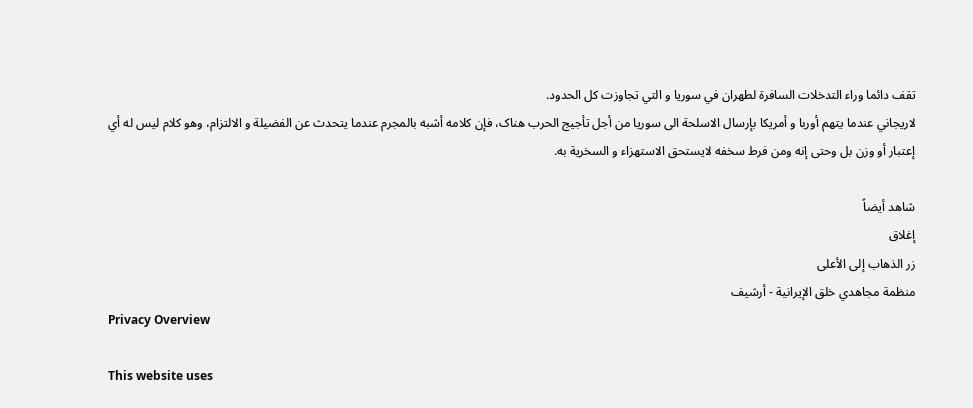تقف دائما وراء التدخلات السافرة لطهران في سوريا و التي تجاوزت کل الحدود.
لاريجاني عندما يتهم أوربا و أمريکا بإرسال الاسلحة الی سوريا من أجل تأجيج الحرب هناک، فإن کلامه أشبه بالمجرم عندما يتحدث عن الفضيلة و الالتزام، وهو کلام ليس له أي إعتبار أو وزن بل وحتی إنه ومن فرط سخفه لايستحق الاستهزاء و السخرية به.

شاهد أيضاً
إغلاق
زر الذهاب إلى الأعلى
منظمة مجاهدي خلق الإيرانية - أرشیف
Privacy Overview

This website uses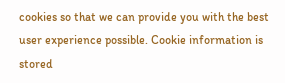cookies so that we can provide you with the best user experience possible. Cookie information is stored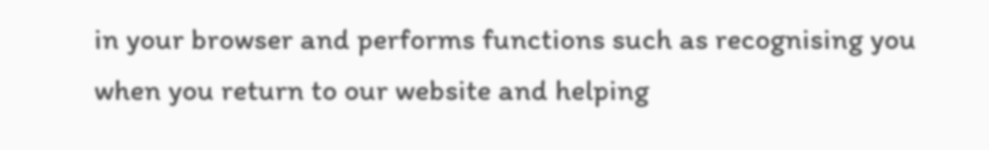in your browser and performs functions such as recognising you when you return to our website and helping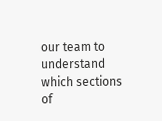our team to understand which sections of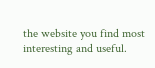the website you find most interesting and useful.